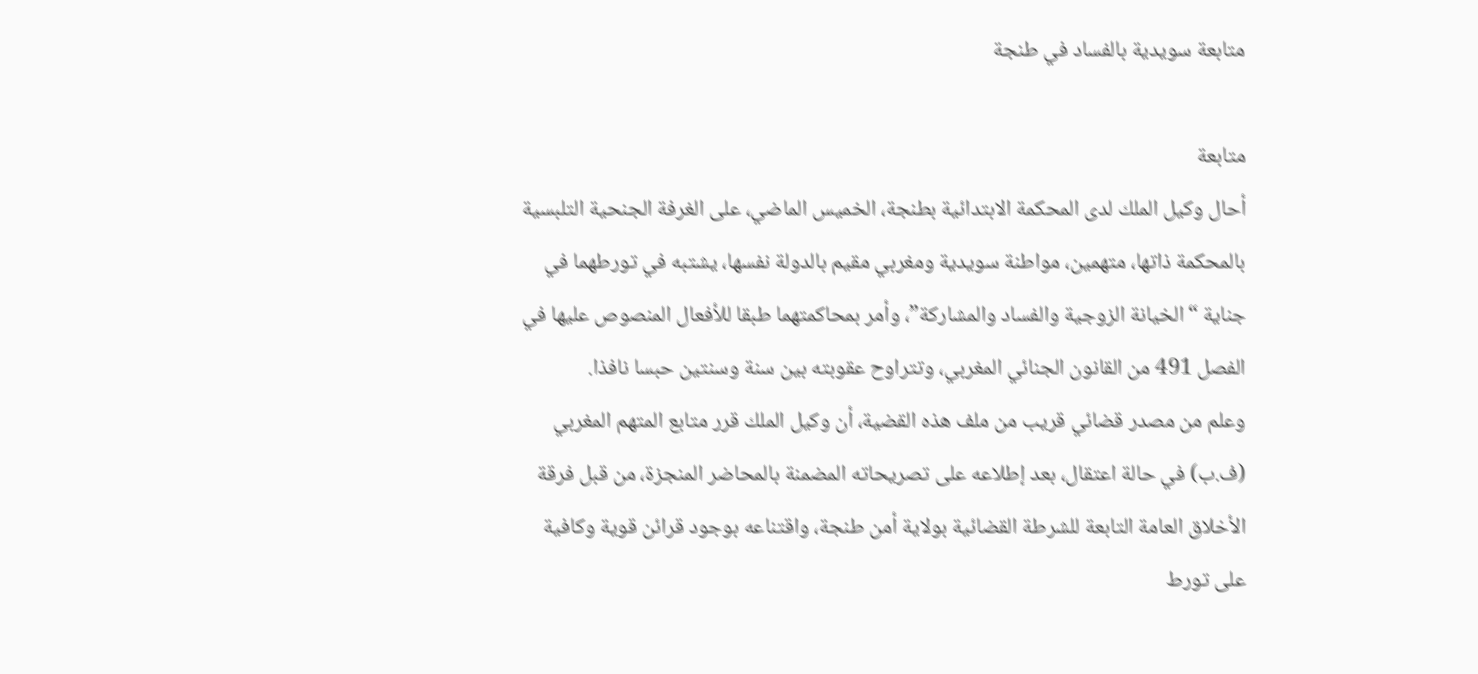متابعة سويدية بالفساد في طنجة

متابعة
أحال وكيل الملك لدى المحكمة الابتدائية بطنجة، الخميس الماضي، على الغرفة الجنحية التلبسية بالمحكمة ذاتها، متهمين، مواطنة سويدية ومغربي مقيم بالدولة نفسها، يشتبه في تورطهما في جناية “الخيانة الزوجية والفساد والمشاركة”، وأمر بمحاكمتهما طبقا للأفعال المنصوص عليها في الفصل 491 من القانون الجنائي المغربي، وتتراوح عقوبته بين سنة وسنتين حبسا نافذا.
وعلم من مصدر قضائي قريب من ملف هذه القضية، أن وكيل الملك قرر متابع المتهم المغربي (ف.ب) في حالة اعتقال، بعد إطلاعه على تصريحاته المضمنة بالمحاضر المنجزة، من قبل فرقة الأخلاق العامة التابعة للشرطة القضائية بولاية أمن طنجة، واقتناعه بوجود قرائن قوية وكافية على تورط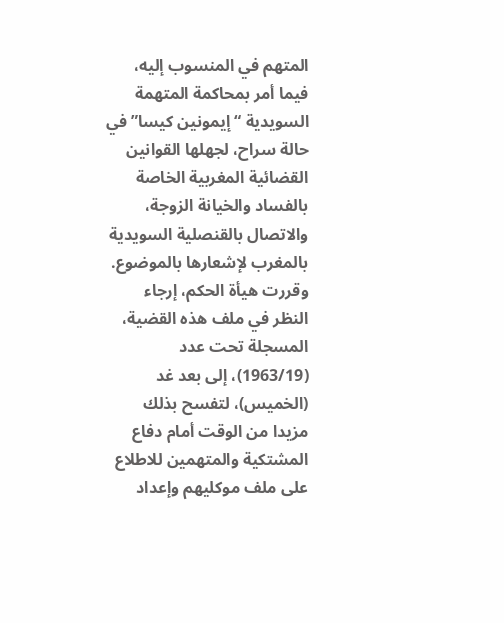المتهم في المنسوب إليه، فيما أمر بمحاكمة المتهمة السويدية “إيمونين كيسا” في حالة سراح، لجهلها القوانين القضائية المغربية الخاصة بالفساد والخيانة الزوجة، والاتصال بالقنصلية السويدية بالمغرب لإشعارها بالموضوع.
وقررت هيأة الحكم، إرجاء النظر في ملف هذه القضية، المسجلة تحت عدد (1963/19)، إلى بعد غد (الخميس)، لتفسح بذلك مزيدا من الوقت أمام دفاع المشتكية والمتهمين للاطلاع على ملف موكليهم وإعداد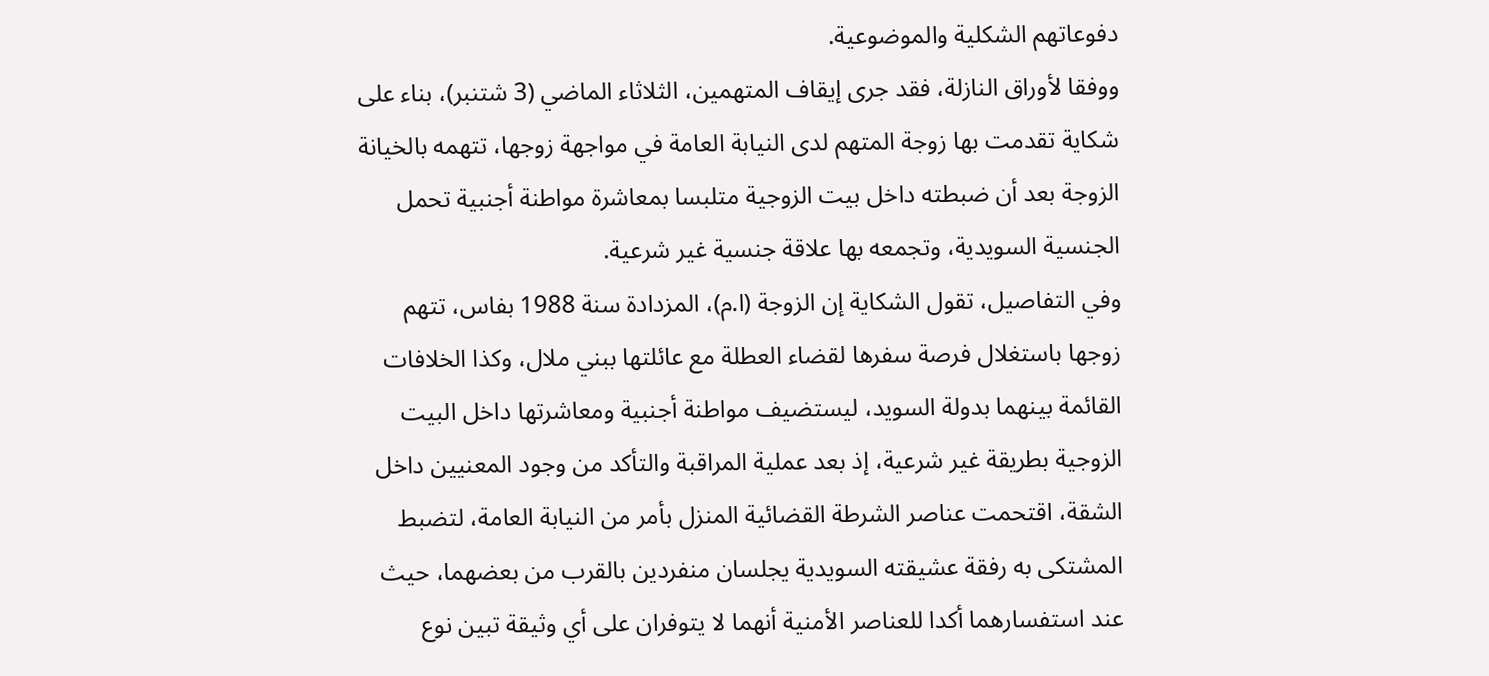دفوعاتهم الشكلية والموضوعية.
ووفقا لأوراق النازلة، فقد جرى إيقاف المتهمين، الثلاثاء الماضي (3 شتنبر)، بناء على شكاية تقدمت بها زوجة المتهم لدى النيابة العامة في مواجهة زوجها، تتهمه بالخيانة الزوجة بعد أن ضبطته داخل بيت الزوجية متلبسا بمعاشرة مواطنة أجنبية تحمل الجنسية السويدية، وتجمعه بها علاقة جنسية غير شرعية.
وفي التفاصيل، تقول الشكاية إن الزوجة (ا.م)، المزدادة سنة 1988 بفاس، تتهم زوجها باستغلال فرصة سفرها لقضاء العطلة مع عائلتها ببني ملال، وكذا الخلافات القائمة بينهما بدولة السويد، ليستضيف مواطنة أجنبية ومعاشرتها داخل البيت الزوجية بطريقة غير شرعية، إذ بعد عملية المراقبة والتأكد من وجود المعنيين داخل الشقة، اقتحمت عناصر الشرطة القضائية المنزل بأمر من النيابة العامة، لتضبط المشتكى به رفقة عشيقته السويدية يجلسان منفردين بالقرب من بعضهما، حيث عند استفسارهما أكدا للعناصر الأمنية أنهما لا يتوفران على أي وثيقة تبين نوع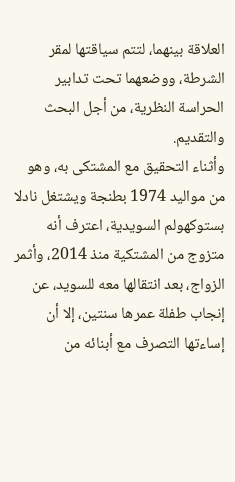العلاقة بينهما، لتتم سياقتها لمقر الشرطة، ووضعهما تحت تدابير الحراسة النظرية، من أجل البحث والتقديم.
وأثناء التحقيق مع المشتكى به، وهو من مواليد 1974 بطنجة ويشتغل نادلا بستوكهولم السويدية، اعترف أنه متزوج من المشتكية منذ 2014، وأثمر الزواج، بعد انتقالها معه للسويد، عن إنجاب طفلة عمرها سنتين، إلا أن إساءتها التصرف مع أبنائه من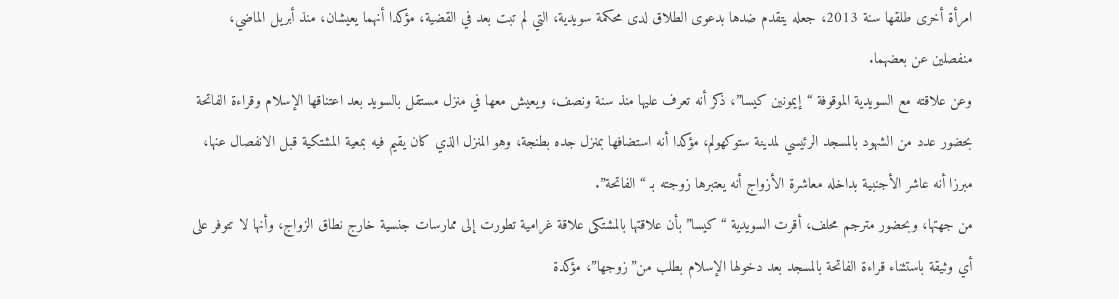امرأة أخرى طلقها سنة 2013، جعله يتقدم ضدها بدعوى الطلاق لدى محكمة سويدية، التي لم تبت بعد في القضية، مؤكدا أنهما يعيشان، منذ أبريل الماضي، منفصلين عن بعضهما.
وعن علاقته مع السويدية الموقوفة “إيمونين كيسا”، ذكر أنه تعرف عليها منذ سنة ونصف، ويعيش معها في منزل مستقل بالسويد بعد اعتناقها الإسلام وقراءة الفاتحة بحضور عدد من الشهود بالمسجد الرئيسي لمدينة ستوكهولم، مؤكدا أنه استضافها بمنزل جده بطنجة، وهو المنزل الذي كان يقيم فيه بمعية المشتكية قبل الانفصال عنها، مبرزا أنه عاشر الأجنبية بداخله معاشرة الأزواج أنه يعتبرها زوجته بـ “الفاتحة”.
من جهتها، وبحضور مترجم محلف، أقرت السويدية “كيسا” بأن علاقتها بالمشتكى علاقة غرامية تطورت إلى ممارسات جنسية خارج نطاق الزواج، وأنها لا تتوفر على أي وثيقة باستثناء قراءة الفاتحة بالمسجد بعد دخولها الإسلام بطلب من”زوجها”، مؤكدة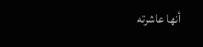أنها عاشرته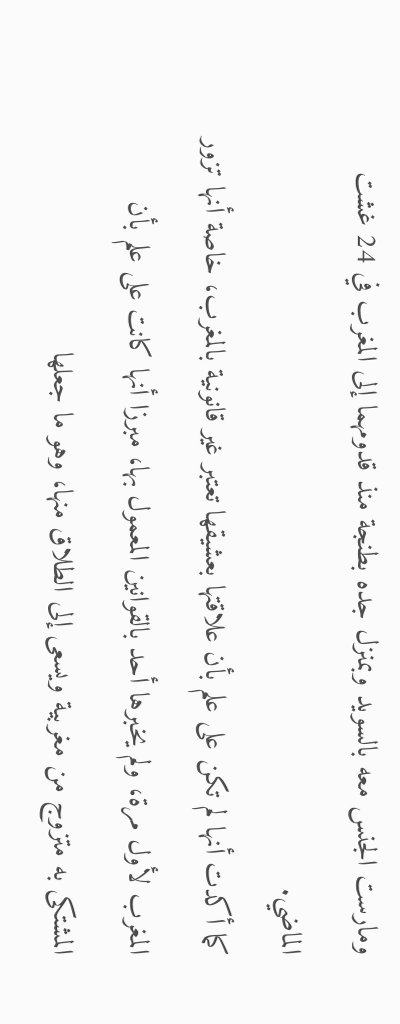ومارست الجنس معه بالسويد وبمنزل جده بطنجة منذ قدومهما إلى المغرب في 24 غشت الماضي.
كما أكدت أنها لم تكن على علم بأن علاقتها بعشيقها تعتبر غير قانونية بالمغرب، خاصة أنها تزور المغرب لأول مرة، ولم يخبرها أحد بالقوانين المعمول بها، مبرزا أنها كانت على علم بأن المشتكى به متزوج من مغربية ويسعى إلى الطلاق منها، وهو ما جعلها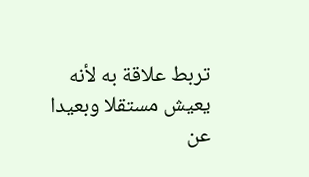تربط علاقة به لأنه يعيش مستقلا وبعيدا عن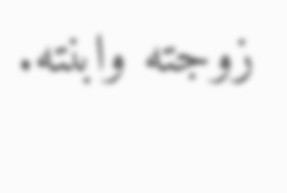زوجته وابنته.